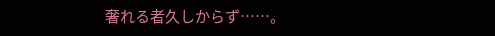奢れる者久しからず……。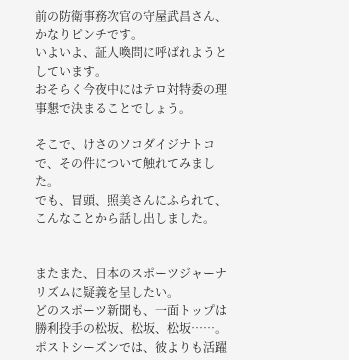前の防衛事務次官の守屋武昌さん、かなりピンチです。
いよいよ、証人喚問に呼ばれようとしています。
おそらく今夜中にはテロ対特委の理事懇で決まることでしょう。

そこで、けさのソコダイジナトコで、その件について触れてみました。
でも、冒頭、照美さんにふられて、こんなことから話し出しました。


またまた、日本のスポーツジャーナリズムに疑義を呈したい。
どのスポーツ新聞も、一面トップは勝利投手の松坂、松坂、松坂……。
ポストシーズンでは、彼よりも活躍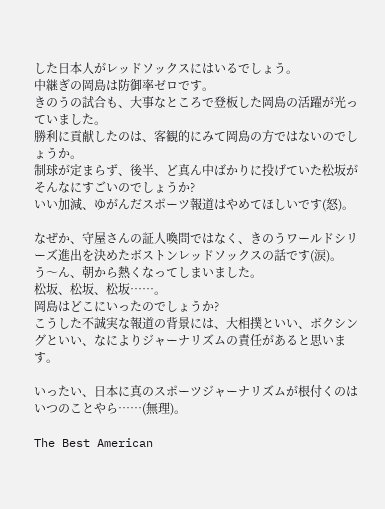した日本人がレッドソックスにはいるでしょう。
中継ぎの岡島は防御率ゼロです。
きのうの試合も、大事なところで登板した岡島の活躍が光っていました。
勝利に貢献したのは、客観的にみて岡島の方ではないのでしょうか。
制球が定まらず、後半、ど真ん中ばかりに投げていた松坂がそんなにすごいのでしょうか?
いい加減、ゆがんだスポーツ報道はやめてほしいです(怒)。

なぜか、守屋さんの証人喚問ではなく、きのうワールドシリーズ進出を決めたボストンレッドソックスの話です(涙)。
う〜ん、朝から熱くなってしまいました。
松坂、松坂、松坂……。
岡島はどこにいったのでしょうか?
こうした不誠実な報道の背景には、大相撲といい、ボクシングといい、なによりジャーナリズムの責任があると思います。

いったい、日本に真のスポーツジャーナリズムが根付くのはいつのことやら……(無理)。

The Best American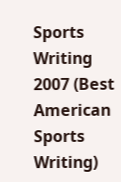Sports Writing 2007 (Best American Sports Writing)